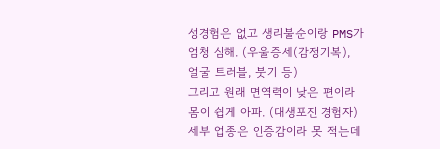성경험은 없고 생리불순이랑 PMS가 엄청 심해. (우울증세(감정기복), 얼굴 트러블, 붓기 등)
그리고 원래 면역력이 낮은 편이라 몸이 쉽게 아파. (대생포진 경험자)
세부 업종은 인증감이라 못 적는데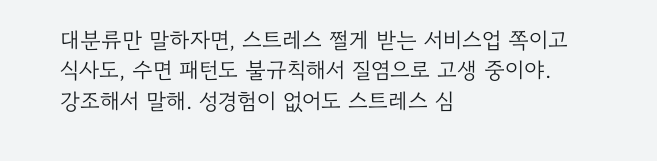대분류만 말하자면, 스트레스 쩔게 받는 서비스업 쪽이고
식사도, 수면 패턴도 불규칙해서 질염으로 고생 중이야.
강조해서 말해. 성경험이 없어도 스트레스 심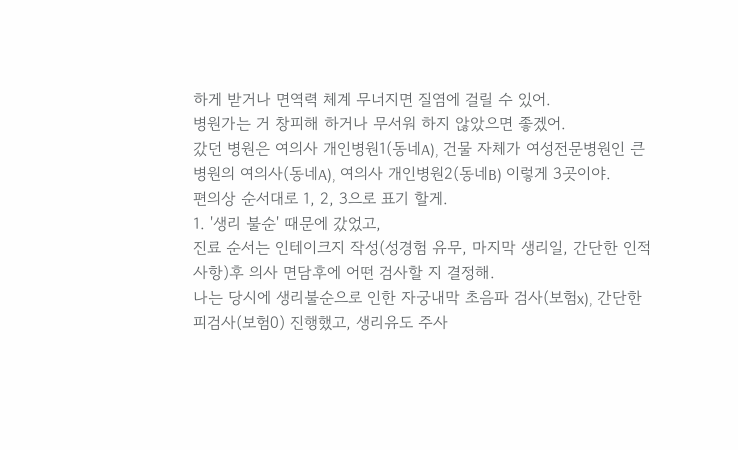하게 받거나 면역력 체계 무너지면 질염에 걸릴 수 있어.
병원가는 거 창피해 하거나 무서워 하지 않았으면 좋겠어.
갔던 병원은 여의사 개인병원1(동네A), 건물 자체가 여성전문병원인 큰 병원의 여의사(동네A), 여의사 개인병원2(동네B) 이렇게 3곳이야.
편의상 순서대로 1, 2, 3으로 표기 할게.
1. '생리 불순' 때문에 갔었고,
진료 순서는 인테이크지 작성(성경험 유무, 마지막 생리일, 간단한 인적사항)후 의사 면담후에 어떤 검사할 지 결정해.
나는 당시에 생리불순으로 인한 자궁내막 초음파 검사(보험x), 간단한 피검사(보험0) 진행했고, 생리유도 주사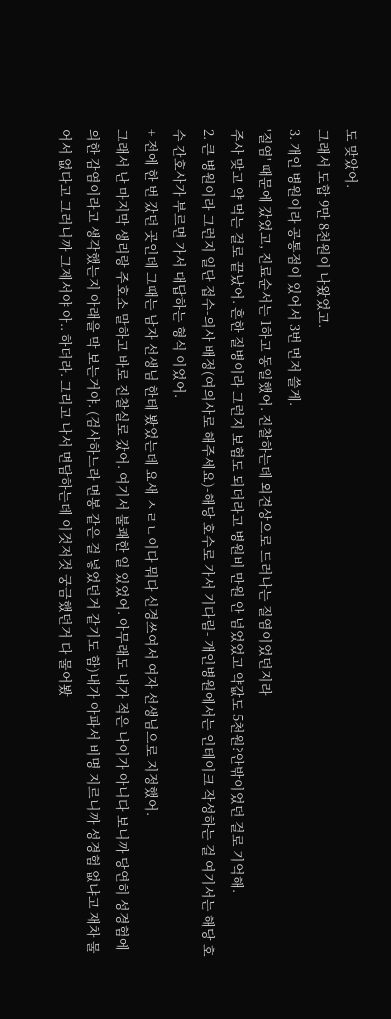도 맞았어.
그래서 도합 9만 8천원이 나왔었고.
3. 개인 병원이라 공통점이 있어서 3번 먼저 쓸게.
'질염' 때문에 갔었고, 진료순서는 1하고 동일했어. 진찰하는데 외견상으로 드러나는 질염이었던지라
주사 맞고 약 먹는 걸로 끝났어. 흔한 질병이라 그런지 보험도 되더라고 병원비 만원 안 넘었었고 약값도 5천원?안밖이었던 걸로 기억해.
2. 큰 병원이라 그런지 일단 접수-의사 배정(여의사로 해주세요)-해당 호수로 가서 기다림- 개인병원에서는 인테이크 작성하는 걸 여기서는 해당 호수 간호사가 부르면 가서 대답하는 형식 이었어.
+ 전에 한 번 갔던 곳인데 그때는 남자 선생님 한테 봤었는데 요새 ㅅㄹㄴ이다 뭐다 신경쓰여서 여자 선생님으로 지정했어.
그래서 난 마지막 생리랑 주호소 말하고 바로 진찰실로 갔어. 여기서 불쾌한 일 있었어. 아무래도 내가 적은 나이가 아니다 보니까 당연히 성경험에 의한 감염이라고 생각했는지 아래을 막 보는거야. (검사하느라 면봉 같은 걸 넣었던거 같기도 함)내가 아파서 비명 지르니까 성경험 없냐고 재차 물어서 없다고 그러니까 그제서야 아.. 하더라. 그리고 나서 면담하는데 이것저것 궁금했던거 다 물어봤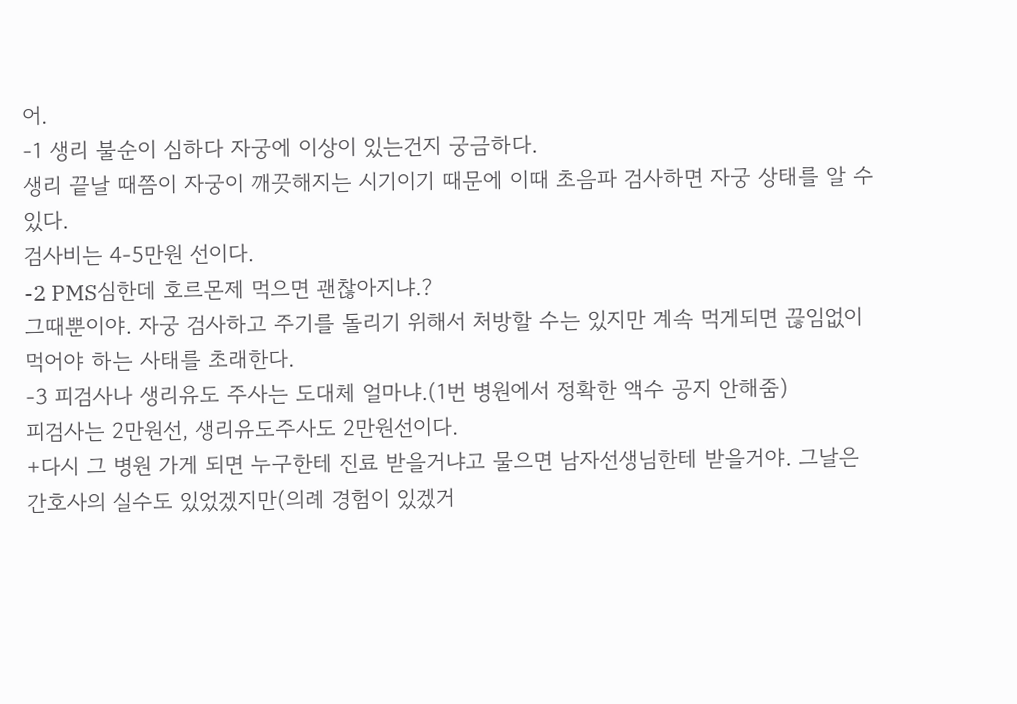어.
-1 생리 불순이 심하다 자궁에 이상이 있는건지 궁금하다.
생리 끝날 때쯤이 자궁이 깨끗해지는 시기이기 때문에 이때 초음파 검사하면 자궁 상태를 알 수 있다.
검사비는 4-5만원 선이다.
-2 PMS심한데 호르몬제 먹으면 괜찮아지냐.?
그때뿐이야. 자궁 검사하고 주기를 돌리기 위해서 처방할 수는 있지만 계속 먹게되면 끊임없이 먹어야 하는 사태를 초래한다.
-3 피검사나 생리유도 주사는 도대체 얼마냐.(1번 병원에서 정확한 액수 공지 안해줌)
피검사는 2만원선, 생리유도주사도 2만원선이다.
+다시 그 병원 가게 되면 누구한테 진료 받을거냐고 물으면 남자선생님한테 받을거야. 그날은 간호사의 실수도 있었겠지만(의례 경험이 있겠거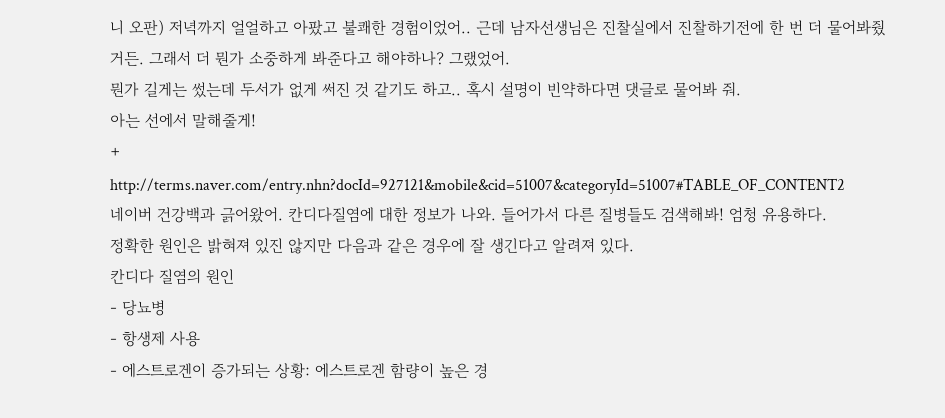니 오판) 저녁까지 얼얼하고 아팠고 불쾌한 경험이었어.. 근데 남자선생님은 진찰실에서 진찰하기전에 한 번 더 물어봐줬거든. 그래서 더 뭔가 소중하게 봐준다고 해야하나? 그랬었어.
뭔가 길게는 썼는데 두서가 없게 써진 것 같기도 하고.. 혹시 설명이 빈약하다면 댓글로 물어봐 줘.
아는 선에서 말해줄게!
+
http://terms.naver.com/entry.nhn?docId=927121&mobile&cid=51007&categoryId=51007#TABLE_OF_CONTENT2
네이버 건강백과 긁어왔어. 칸디다질염에 대한 정보가 나와. 들어가서 다른 질병들도 검색해봐! 엄청 유용하다.
정확한 원인은 밝혀져 있진 않지만 다음과 같은 경우에 잘 생긴다고 알려져 있다.
칸디다 질염의 원인
- 당뇨병
- 항생제 사용
- 에스트로겐이 증가되는 상황: 에스트로겐 함량이 높은 경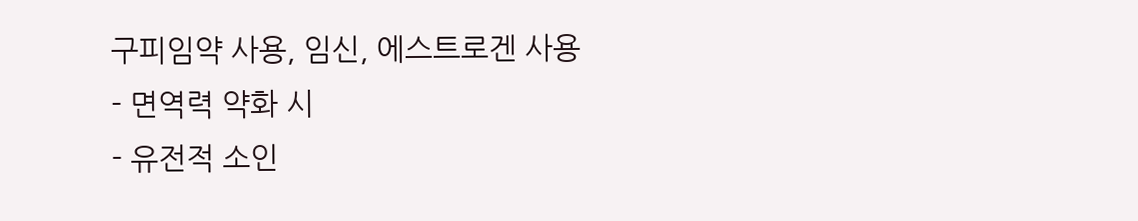구피임약 사용, 임신, 에스트로겐 사용
- 면역력 약화 시
- 유전적 소인